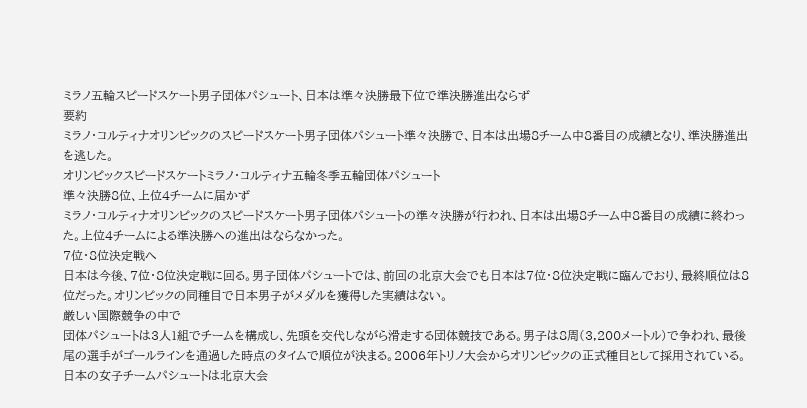ミラノ五輪スピードスケート男子団体パシュート、日本は準々決勝最下位で準決勝進出ならず
要約
ミラノ・コルティナオリンピックのスピードスケート男子団体パシュート準々決勝で、日本は出場8チーム中8番目の成績となり、準決勝進出を逃した。
オリンピックスピードスケートミラノ・コルティナ五輪冬季五輪団体パシュート
準々決勝8位、上位4チームに届かず
ミラノ・コルティナオリンピックのスピードスケート男子団体パシュートの準々決勝が行われ、日本は出場8チーム中8番目の成績に終わった。上位4チームによる準決勝への進出はならなかった。
7位・8位決定戦へ
日本は今後、7位・8位決定戦に回る。男子団体パシュートでは、前回の北京大会でも日本は7位・8位決定戦に臨んでおり、最終順位は8位だった。オリンピックの同種目で日本男子がメダルを獲得した実績はない。
厳しい国際競争の中で
団体パシュートは3人1組でチームを構成し、先頭を交代しながら滑走する団体競技である。男子は8周(3,200メートル)で争われ、最後尾の選手がゴールラインを通過した時点のタイムで順位が決まる。2006年トリノ大会からオリンピックの正式種目として採用されている。
日本の女子チームパシュートは北京大会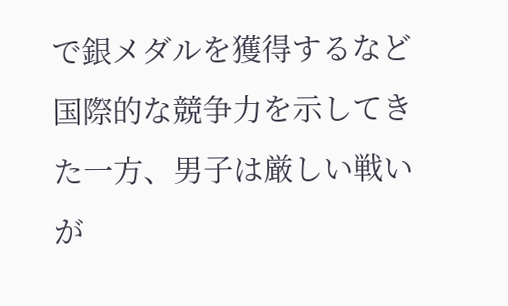で銀メダルを獲得するなど国際的な競争力を示してきた一方、男子は厳しい戦いが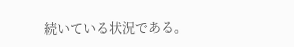続いている状況である。